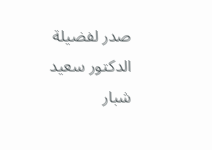صدر لفضيلة الدكتور سعيد شبار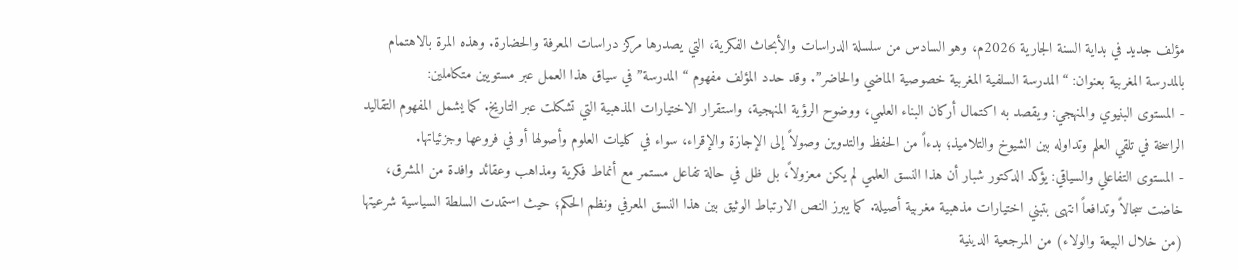مؤلف جديد في بداية السنة الجارية 2026م، وهو السادس من سلسلة الدراسات والأبحاث الفكرية، التي يصدرها مركز دراسات المعرفة والحضارة. وهذه المرة بالاهتمام بالمدرسة المغربية بعنوان: “المدرسة السلفية المغربية خصوصية الماضي والحاضر”. وقد حدد المؤلف مفهوم “المدرسة” في سياق هذا العمل عبر مستويين متكاملين:
- المستوى البنيوي والمنهجي: ويقصد به اكتمال أركان البناء العلمي، ووضوح الرؤية المنهجية، واستقرار الاختيارات المذهبية التي تشكلت عبر التاريخ. كما يشمل المفهوم التقاليد الراسخة في تلقي العلم وتداوله بين الشيوخ والتلاميذ؛ بدءاً من الحفظ والتدوين وصولاً إلى الإجازة والإقراء، سواء في كليات العلوم وأصولها أو في فروعها وجزئياتها.
- المستوى التفاعلي والسياقي: يؤكد الدكتور شبار أن هذا النسق العلمي لم يكن معزولاً، بل ظل في حالة تفاعل مستمر مع أنماط فكرية ومذاهب وعقائد وافدة من المشرق، خاضت سجالاً وتدافعاً انتهى بتبني اختيارات مذهبية مغربية أصيلة. كما يبرز النص الارتباط الوثيق بين هذا النسق المعرفي ونظم الحكم؛ حيث استمدت السلطة السياسية شرعيتها (من خلال البيعة والولاء) من المرجعية الدينية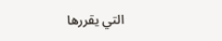التي يقررها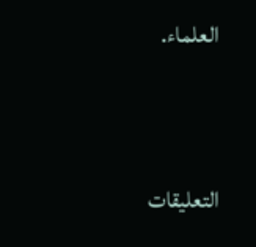العلماء.




التعليقات